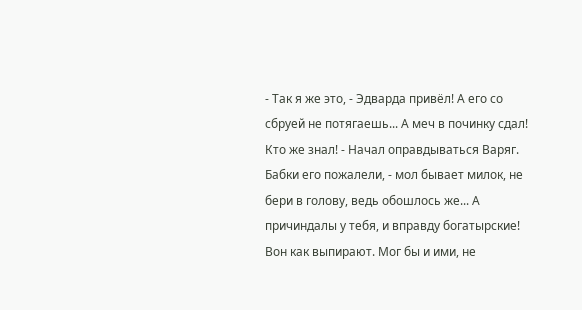- Так я же это, - Эдварда привёл! А его со сбруей не потягаешь... А меч в починку сдал! Кто же знал! - Начал оправдываться Варяг. Бабки его пожалели, - мол бывает милок, не бери в голову, ведь обошлось же... А причиндалы у тебя, и вправду богатырские! Вон как выпирают. Мог бы и ими, не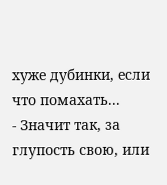хуже дубинки, если что помахать...
- Значит так, за глупость свою, или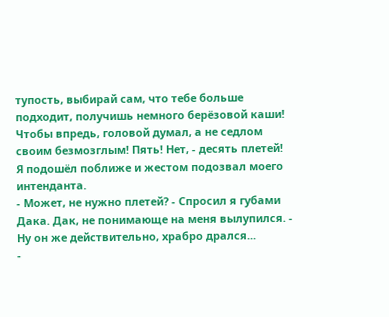тупость, выбирай сам, что тебе больше подходит, получишь немного берёзовой каши! Чтобы впредь, головой думал, а не седлом своим безмозглым! Пять! Нет, - десять плетей!
Я подошёл поближе и жестом подозвал моего интенданта.
- Может, не нужно плетей? - Спросил я губами Дака. Дак, не понимающе на меня вылупился. - Ну он же действительно, храбро дрался...
-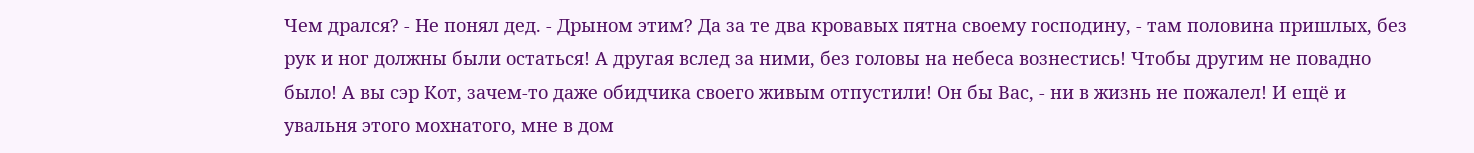Чем дрался? - Не понял дед. - Дрыном этим? Да за те два кровавых пятна своему господину, - там половина пришлых, без рук и ног должны были остаться! А другая вслед за ними, без головы на небеса вознестись! Чтобы другим не повадно было! А вы сэр Кот, зачем-то даже обидчика своего живым отпустили! Он бы Вас, - ни в жизнь не пожалел! И ещё и увальня этого мохнатого, мне в дом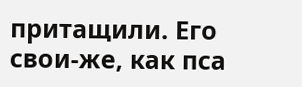притащили. Его свои-же, как пса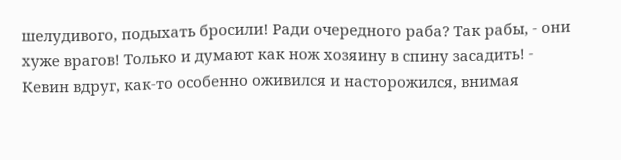шелудивого, подыхать бросили! Ради очередного раба? Так рабы, - они хуже врагов! Только и думают как нож хозяину в спину засадить! - Кевин вдруг, как-то особенно оживился и насторожился, внимая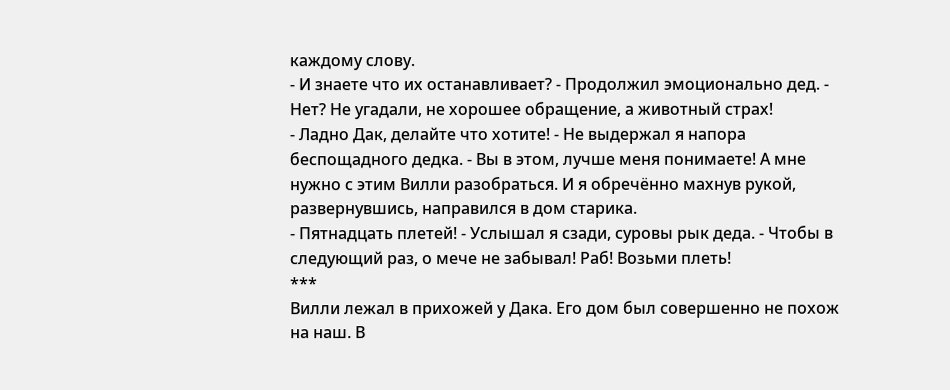каждому слову.
- И знаете что их останавливает? - Продолжил эмоционально дед. - Нет? Не угадали, не хорошее обращение, а животный страх!
- Ладно Дак, делайте что хотите! - Не выдержал я напора беспощадного дедка. - Вы в этом, лучше меня понимаете! А мне нужно с этим Вилли разобраться. И я обречённо махнув рукой, развернувшись, направился в дом старика.
- Пятнадцать плетей! - Услышал я сзади, суровы рык деда. - Чтобы в следующий раз, о мече не забывал! Раб! Возьми плеть!
***
Вилли лежал в прихожей у Дака. Его дом был совершенно не похож на наш. В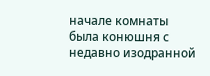начале комнаты была конюшня с недавно изодранной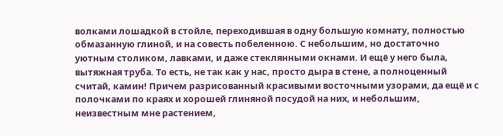волками лошадкой в стойле, переходившая в одну большую комнату, полностью обмазанную глиной, и на совесть побеленною. С небольшим, но достаточно уютным столиком, лавками, и даже стеклянными окнами. И ещё у него была, вытяжная труба. То есть, не так как у нас, просто дыра в стене, а полноценный считай, камин! Причем разрисованный красивыми восточными узорами, да ещё и с полочками по краях и хорошей глиняной посудой на них, и небольшим, неизвестным мне растением,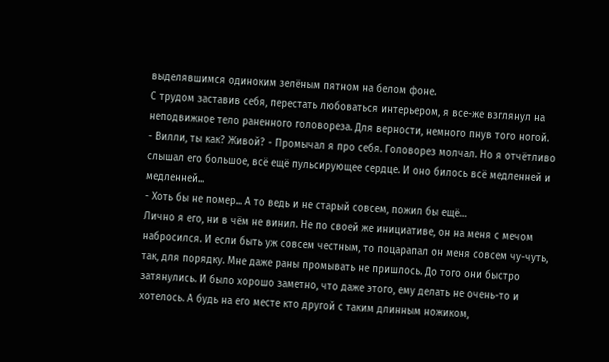выделявшимся одиноким зелёным пятном на белом фоне.
С трудом заставив себя, перестать любоваться интерьером, я все-же взглянул на неподвижное тело раненного головореза. Для верности, немного пнув того ногой.
- Вилли, ты как? Живой? - Промычал я про себя. Головорез молчал. Но я отчётливо слышал его большое, всё ещё пульсирующее сердце. И оно билось всё медленней и медленней...
- Хоть бы не помер... А то ведь и не старый совсем, пожил бы ещё…
Лично я его, ни в чём не винил. Не по своей же инициативе, он на меня с мечом набросился. И если быть уж совсем честным, то поцарапал он меня совсем чу-чуть, так, для порядку. Мне даже раны промывать не пришлось. До того они быстро затянулись. И было хорошо заметно, что даже этого, ему делать не очень-то и хотелось. А будь на его месте кто другой с таким длинным ножиком,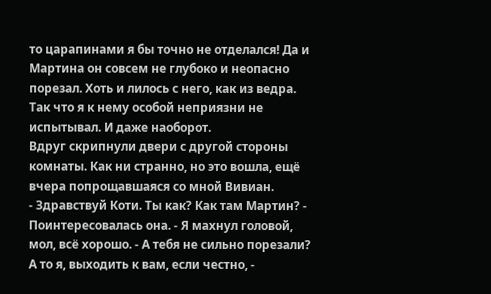то царапинами я бы точно не отделался! Да и Мартина он совсем не глубоко и неопасно порезал. Хоть и лилось с него, как из ведра. Так что я к нему особой неприязни не испытывал. И даже наоборот.
Вдруг скрипнули двери с другой стороны комнаты. Как ни странно, но это вошла, ещё вчера попрощавшаяся со мной Вивиан.
- Здравствуй Коти. Ты как? Как там Мартин? - Поинтересовалась она. - Я махнул головой, мол, всё хорошо. - А тебя не сильно порезали? А то я, выходить к вам, если честно, -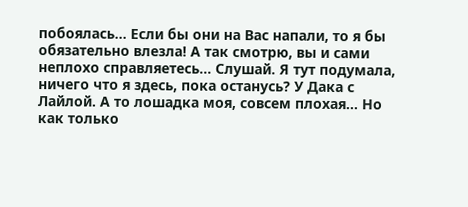побоялась... Если бы они на Вас напали, то я бы обязательно влезла! А так смотрю, вы и сами неплохо справляетесь... Слушай. Я тут подумала, ничего что я здесь, пока останусь? У Дака с Лайлой. А то лошадка моя, совсем плохая... Но как только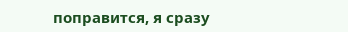поправится, я сразу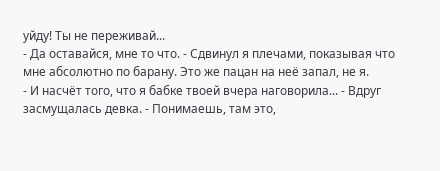уйду! Ты не переживай...
- Да оставайся, мне то что. - Сдвинул я плечами, показывая что мне абсолютно по барану. Это же пацан на неё запал, не я.
- И насчёт того, что я бабке твоей вчера наговорила... - Вдруг засмущалась девка. - Понимаешь, там это,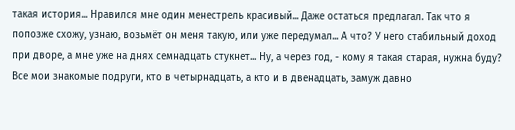такая история... Нравился мне один менестрель красивый... Даже остаться предлагал. Так что я попозже схожу, узнаю, возьмёт он меня такую, или уже передумал... А что? У него стабильный доход при дворе, а мне уже на днях семнадцать стукнет... Ну, а через год, - кому я такая старая, нужна буду? Все мои знакомые подруги, кто в четырнадцать, а кто и в двенадцать, замуж давно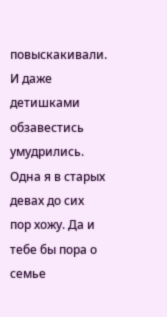повыскакивали. И даже детишками обзавестись умудрились. Одна я в старых девах до сих пор хожу. Да и тебе бы пора о семье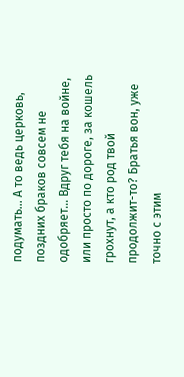подумать... А то ведь церковь, поздних браков совсем не одобряет... Вдруг тебя на войне, или просто по дороге, за кошель грохнут, а кто род твой продолжит-то? Братья вон, уже точно с этим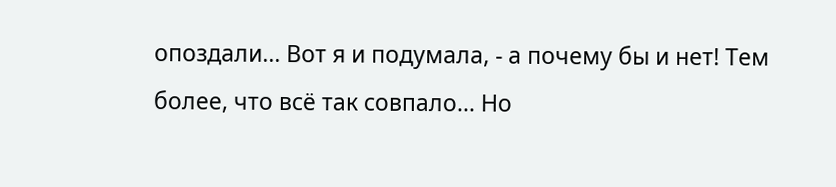опоздали... Вот я и подумала, - а почему бы и нет! Тем более, что всё так совпало... Но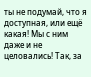ты не подумай, что я доступная, или ещё какая! Мы с ним даже и не целовались! Так, за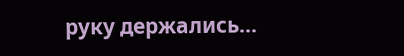руку держались...